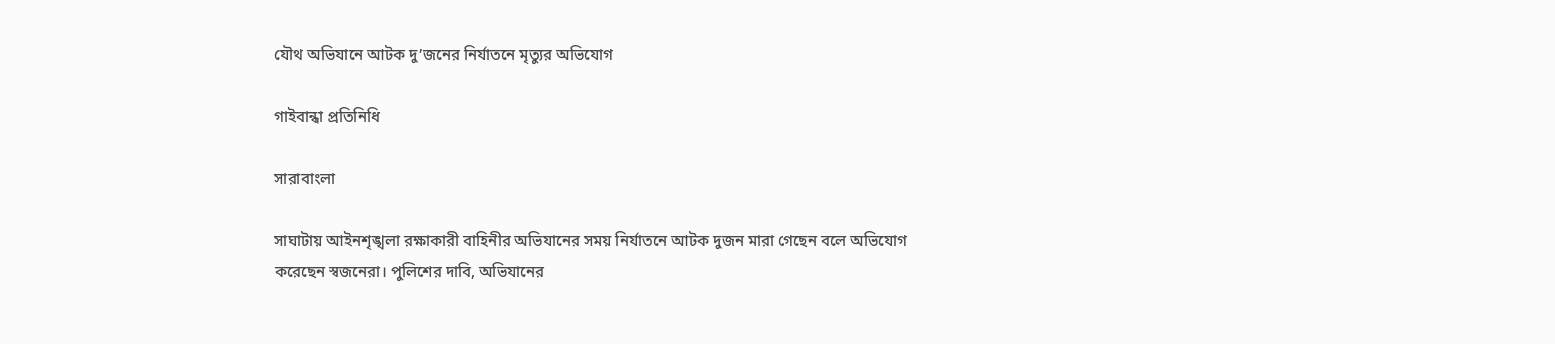যৌথ অভিযানে আটক দু’জনের নির্যাতনে মৃত্যুর অভিযোগ

গাইবান্ধা প্রতিনিধি

সারাবাংলা

সাঘাটায় আইনশৃঙ্খলা রক্ষাকারী বাহিনীর অভিযানের সময় নির্যাতনে আটক দুজন মারা গেছেন বলে অভিযোগ করেছেন স্বজনেরা। পুলিশের দাবি, অভিযানের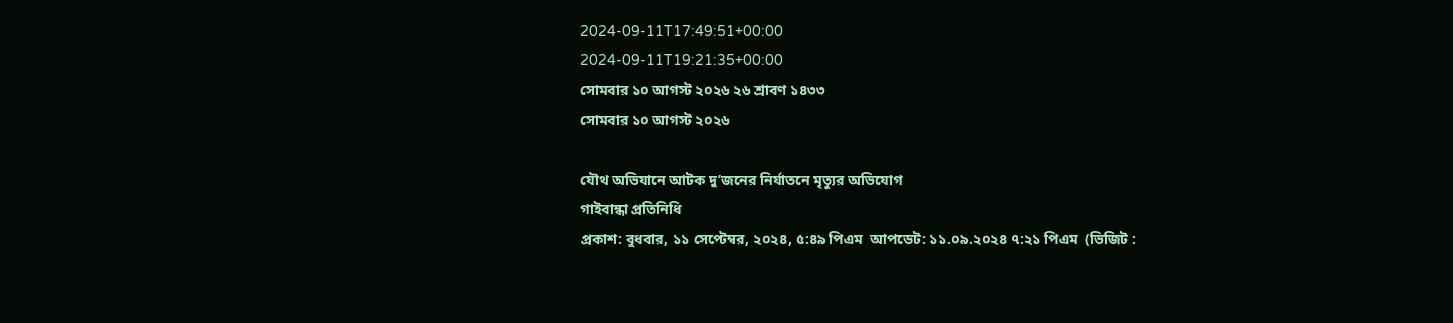2024-09-11T17:49:51+00:00
2024-09-11T19:21:35+00:00
সোমবার ১০ আগস্ট ২০২৬ ২৬ শ্রাবণ ১৪৩৩
সোমবার ১০ আগস্ট ২০২৬

যৌথ অভিযানে আটক দু’জনের নির্যাতনে মৃত্যুর অভিযোগ
গাইবান্ধা প্রতিনিধি
প্রকাশ: বুধবার, ১১ সেপ্টেম্বর, ২০২৪, ৫:৪৯ পিএম  আপডেট: ১১.০৯.২০২৪ ৭:২১ পিএম  (ভিজিট :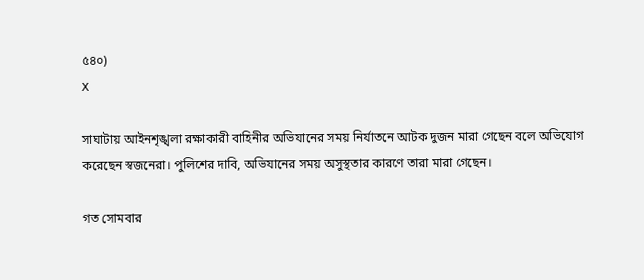৫৪০)
X

সাঘাটায় আইনশৃঙ্খলা রক্ষাকারী বাহিনীর অভিযানের সময় নির্যাতনে আটক দুজন মারা গেছেন বলে অভিযোগ করেছেন স্বজনেরা। পুলিশের দাবি, অভিযানের সময় অসুস্থতার কারণে তারা মারা গেছেন।

গত সোমবার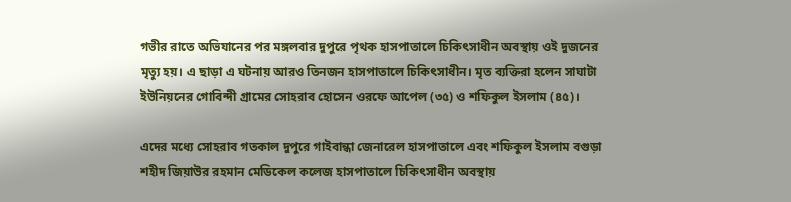গভীর রাতে অভিযানের পর মঙ্গলবার দুপুরে পৃথক হাসপাতালে চিকিৎসাধীন অবস্থায় ওই দুজনের মৃত্যু হয়। এ ছাড়া এ ঘটনায় আরও তিনজন হাসপাতালে চিকিৎসাধীন। মৃত ব্যক্তিরা হলেন সাঘাটা ইউনিয়নের গোবিন্দী গ্রামের সোহরাব হোসেন ওরফে আপেল (৩৫) ও শফিকুল ইসলাম (৪৫)।

এদের মধ্যে সোহরাব গতকাল দুপুরে গাইবান্ধা জেনারেল হাসপাতালে এবং শফিকুল ইসলাম বগুড়া শহীদ জিয়াউর রহমান মেডিকেল কলেজ হাসপাতালে চিকিৎসাধীন অবস্থায়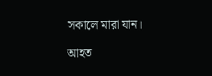সকালে মারা যান।

আহত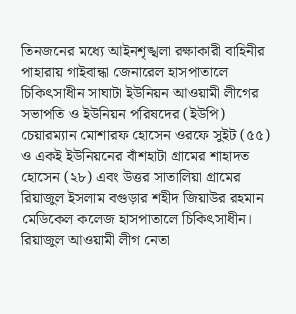তিনজনের মধ্যে আইনশৃঙ্খলা রক্ষাকারী বাহিনীর পাহারায় গাইবান্ধা জেনারেল হাসপাতালে চিকিৎসাধীন সাঘাটা ইউনিয়ন আওয়ামী লীগের সভাপতি ও ইউনিয়ন পরিষদের (ইউপি) চেয়ারম্যান মোশারফ হোসেন ওরফে সুইট (৫৫) ও একই ইউনিয়নের বাঁশহাটা গ্রামের শাহাদত হোসেন (২৮) এবং উত্তর সাতালিয়া গ্রামের রিয়াজুল ইসলাম বগুড়ার শহীদ জিয়াউর রহমান মেডিকেল কলেজ হাসপাতালে চিকিৎসাধীন। রিয়াজুল আওয়ামী লীগ নেতা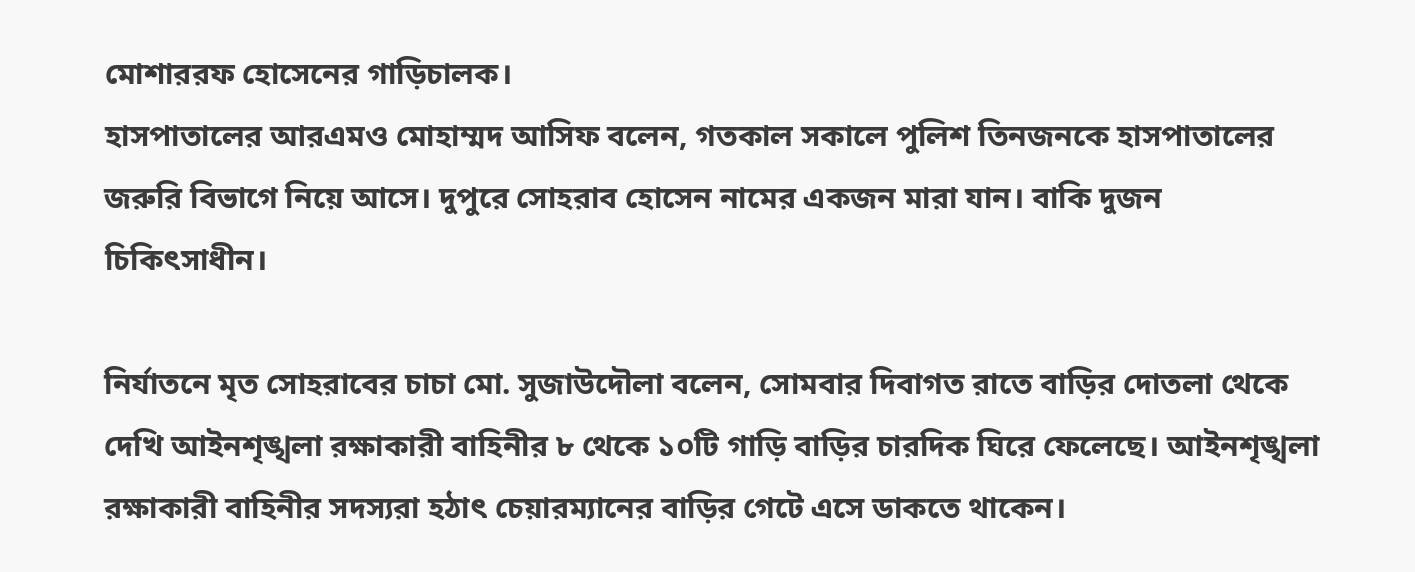মোশাররফ হোসেনের গাড়িচালক।
হাসপাতালের আরএমও মোহাম্মদ আসিফ বলেন, গতকাল সকালে পুলিশ তিনজনকে হাসপাতালের জরুরি বিভাগে নিয়ে আসে। দুপুরে সোহরাব হোসেন নামের একজন মারা যান। বাকি দুজন চিকিৎসাধীন।

নির্যাতনে মৃত সোহরাবের চাচা মো. সুজাউদৌলা বলেন, সোমবার দিবাগত রাতে বাড়ির দোতলা থেকে দেখি আইনশৃঙ্খলা রক্ষাকারী বাহিনীর ৮ থেকে ১০টি গাড়ি বাড়ির চারদিক ঘিরে ফেলেছে। আইনশৃঙ্খলা রক্ষাকারী বাহিনীর সদস্যরা হঠাৎ চেয়ারম্যানের বাড়ির গেটে এসে ডাকতে থাকেন।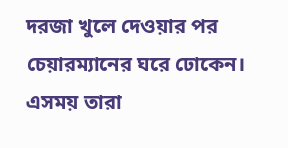দরজা খুলে দেওয়ার পর চেয়ারম্যানের ঘরে ঢোকেন। এসময় তারা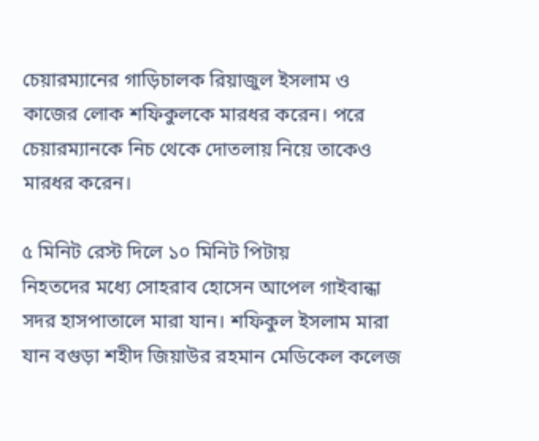চেয়ারম্যানের গাড়িচালক রিয়াজুল ইসলাম ও কাজের লোক শফিকুলকে মারধর করেন। পরে চেয়ারম্যানকে নিচ থেকে দোতলায় নিয়ে তাকেও মারধর করেন।

৫ মিনিট রেস্ট দিলে ১০ মিনিট পিটায়
নিহতদের মধ্যে সোহরাব হোসেন আপেল গাইবান্ধা সদর হাসপাতালে মারা যান। শফিকুল ইসলাম মারা যান বগুড়া শহীদ জিয়াউর রহমান মেডিকেল কলেজ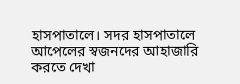হাসপাতালে। সদর হাসপাতালে আপেলের স্বজনদের আহাজারি করতে দেখা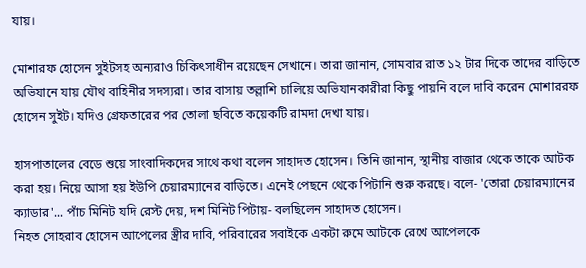যায়।

মোশারফ হোসেন সুইটসহ অন্যরাও চিকিৎসাধীন রয়েছেন সেখানে। তারা জানান, সোমবার রাত ১২ টার দিকে তাদের বাড়িতে অভিযানে যায় যৌথ বাহিনীর সদস্যরা। তার বাসায় তল্লাশি চালিয়ে অভিযানকারীরা কিছু পায়নি বলে দাবি করেন মোশাররফ হোসেন সুইট। যদিও গ্রেফতারের পর তোলা ছবিতে কয়েকটি রামদা দেখা যায়।

হাসপাতালের বেডে শুয়ে সাংবাদিকদের সাথে কথা বলেন সাহাদত হোসেন। তিনি জানান, স্থানীয় বাজার থেকে তাকে আটক করা হয়। নিয়ে আসা হয় ইউপি চেয়ারম্যানের বাড়িতে। এনেই পেছনে থেকে পিটানি শুরু করছে। বলে- 'তোরা চেয়ারম্যানের ক্যাডার'... পাঁচ মিনিট যদি রেস্ট দেয়, দশ মিনিট পিটায়- বলছিলেন সাহাদত হোসেন।
নিহত সোহরাব হোসেন আপেলের স্ত্রীর দাবি, পরিবারের সবাইকে একটা রুমে আটকে রেখে আপেলকে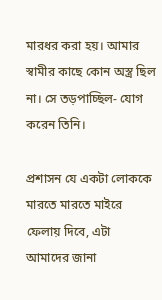মারধর করা হয়। আমার স্বামীর কাছে কোন অস্ত্র ছিল না। সে তড়পাচ্ছিল- যোগ করেন তিনি।

প্রশাসন যে একটা লোককে মারতে মারতে মাইরে ফেলায় দিবে, এটা আমাদের জানা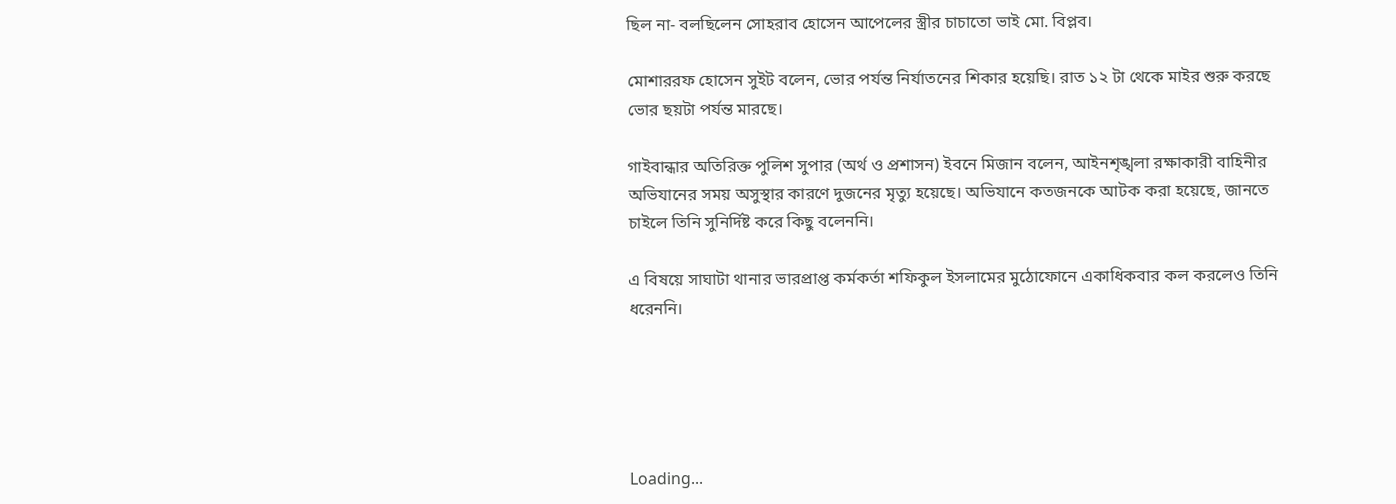ছিল না- বলছিলেন সোহরাব হোসেন আপেলের স্ত্রীর চাচাতো ভাই মো. বিপ্লব।

মোশাররফ হোসেন সুইট বলেন, ভোর পর্যন্ত নির্যাতনের শিকার হয়েছি। রাত ১২ টা থেকে মাইর শুরু করছে ভোর ছয়টা পর্যন্ত মারছে।

গাইবান্ধার অতিরিক্ত পুলিশ সুপার (অর্থ ও প্রশাসন) ইবনে মিজান বলেন, আইনশৃঙ্খলা রক্ষাকারী বাহিনীর অভিযানের সময় অসুস্থার কারণে দুজনের মৃত্যু হয়েছে। অভিযানে কতজনকে আটক করা হয়েছে, জানতে চাইলে তিনি সুনির্দিষ্ট করে কিছু বলেননি।

এ বিষয়ে সাঘাটা থানার ভারপ্রাপ্ত কর্মকর্তা শফিকুল ইসলামের মুঠোফোনে একাধিকবার কল করলেও তিনি ধরেননি।





Loading...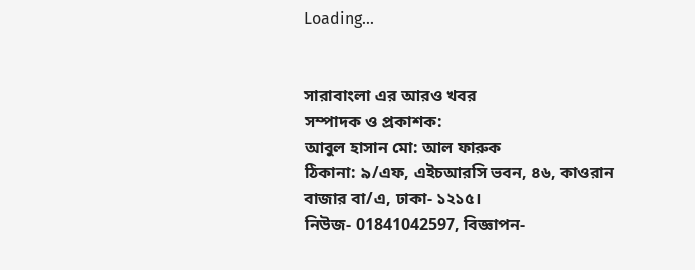Loading...


সারাবাংলা এর আরও খবর
সম্পাদক ও প্রকাশক:
আবুল হাসান মো: আল ফারুক
ঠিকানা: ৯/এফ, এইচআরসি ভবন, ৪৬, কাওরান বাজার বা/এ, ঢাকা- ১২১৫।
নিউজ- 01841042597, বিজ্ঞাপন-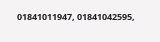01841011947, 01841042595,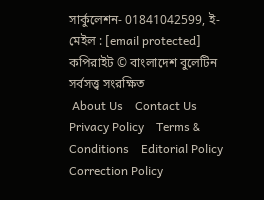সার্কুলেশন- 01841042599, ই-মেইল : [email protected]
কপিরাইট © বাংলাদেশ বুলেটিন সর্বসত্ত্ব সংরক্ষিত
 About Us    Contact Us    Privacy Policy    Terms & Conditions    Editorial Policy    Correction Policy